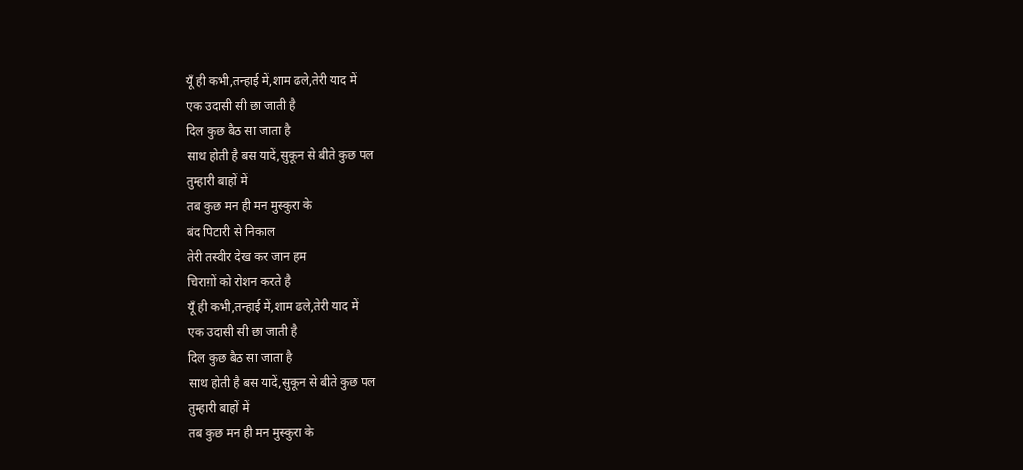यूँ ही कभी,तन्हाई में,शाम ढले,तेरी याद में
एक उदासी सी छा जाती है
दिल कुछ बैठ सा जाता है
साथ होती है बस यादें,सुकून से बीते कुछ पल
तुम्हारी बाहों में
तब कुछ मन ही मन मुस्कुरा के
बंद पिटारी से निकाल
तेरी तस्वीर देख कर जान हम
चिराग़ों को रोशन करते है
यूँ ही कभी,तन्हाई में,शाम ढले,तेरी याद में
एक उदासी सी छा जाती है
दिल कुछ बैठ सा जाता है
साथ होती है बस यादें,सुकून से बीते कुछ पल
तुम्हारी बाहों में
तब कुछ मन ही मन मुस्कुरा के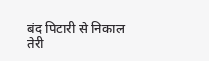बंद पिटारी से निकाल
तेरी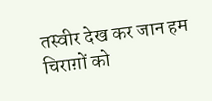तस्वीर देख कर जान हम
चिराग़ों को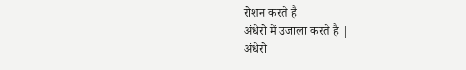रोशन करते है
अंधेरो में उजाला करते है |
अंधेरो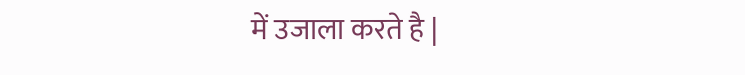में उजाला करते है |